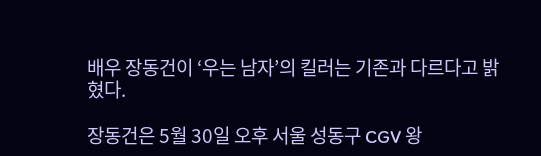배우 장동건이 ‘우는 남자’의 킬러는 기존과 다르다고 밝혔다.

장동건은 5월 30일 오후 서울 성동구 CGV 왕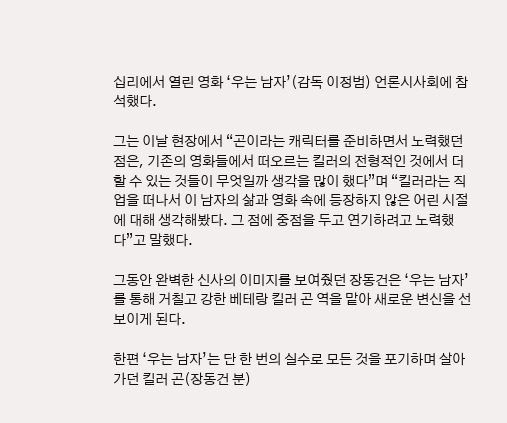십리에서 열린 영화 ‘우는 남자’(감독 이정범) 언론시사회에 참석했다.

그는 이날 현장에서 “곤이라는 캐릭터를 준비하면서 노력했던 점은, 기존의 영화들에서 떠오르는 킬러의 전형적인 것에서 더할 수 있는 것들이 무엇일까 생각을 많이 했다”며 “킬러라는 직업을 떠나서 이 남자의 삶과 영화 속에 등장하지 않은 어린 시절에 대해 생각해봤다. 그 점에 중점을 두고 연기하려고 노력했다”고 말했다.

그동안 완벽한 신사의 이미지를 보여줬던 장동건은 ‘우는 남자’를 통해 거칠고 강한 베테랑 킬러 곤 역을 맡아 새로운 변신을 선보이게 된다.

한편 ‘우는 남자’는 단 한 번의 실수로 모든 것을 포기하며 살아가던 킬러 곤(장동건 분)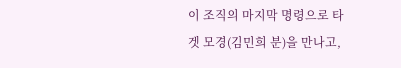이 조직의 마지막 명령으로 타겟 모경(김민희 분)을 만나고,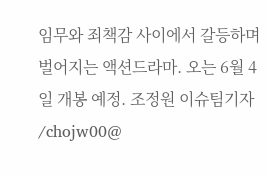임무와 죄책감 사이에서 갈등하며 벌어지는 액션드라마. 오는 6월 4일 개봉 예정. 조정원 이슈팀기자 /chojw00@